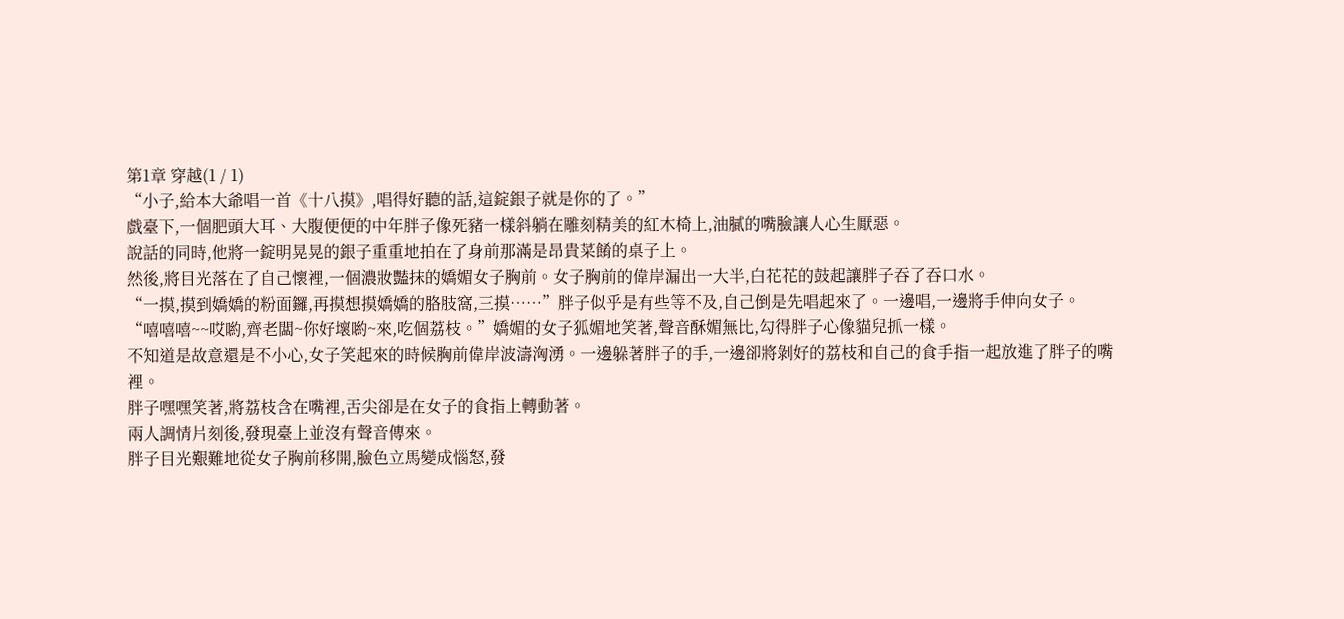第1章 穿越(1 / 1)
“小子,給本大爺唱一首《十八摸》,唱得好聽的話,這錠銀子就是你的了。”
戲臺下,一個肥頭大耳、大腹便便的中年胖子像死豬一樣斜躺在雕刻精美的紅木椅上,油膩的嘴臉讓人心生厭惡。
說話的同時,他將一錠明晃晃的銀子重重地拍在了身前那滿是昂貴菜餚的桌子上。
然後,將目光落在了自己懷裡,一個濃妝豔抹的嬌媚女子胸前。女子胸前的偉岸漏出一大半,白花花的鼓起讓胖子吞了吞口水。
“一摸,摸到嬌嬌的粉面鑼,再摸想摸嬌嬌的胳肢窩,三摸……”胖子似乎是有些等不及,自己倒是先唱起來了。一邊唱,一邊將手伸向女子。
“嘻嘻嘻~~哎喲,齊老闆~你好壞喲~來,吃個荔枝。”嬌媚的女子狐媚地笑著,聲音酥媚無比,勾得胖子心像貓兒抓一樣。
不知道是故意還是不小心,女子笑起來的時候胸前偉岸波濤洶湧。一邊躲著胖子的手,一邊卻將剝好的荔枝和自己的食手指一起放進了胖子的嘴裡。
胖子嘿嘿笑著,將荔枝含在嘴裡,舌尖卻是在女子的食指上轉動著。
兩人調情片刻後,發現臺上並沒有聲音傳來。
胖子目光艱難地從女子胸前移開,臉色立馬變成惱怒,發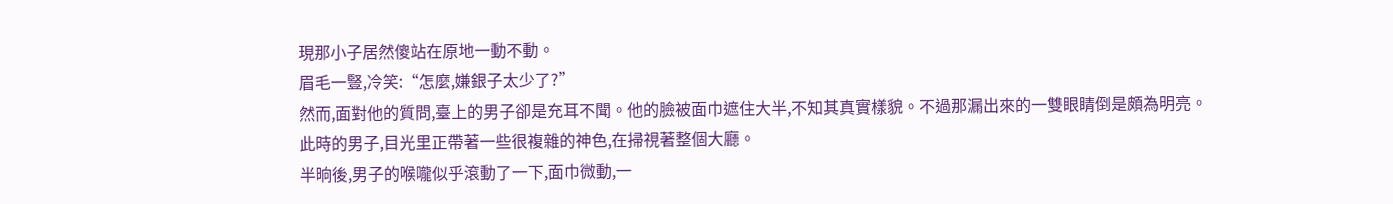現那小子居然傻站在原地一動不動。
眉毛一豎,冷笑:“怎麼,嫌銀子太少了?”
然而,面對他的質問,臺上的男子卻是充耳不聞。他的臉被面巾遮住大半,不知其真實樣貌。不過那漏出來的一雙眼睛倒是頗為明亮。
此時的男子,目光里正帶著一些很複雜的神色,在掃視著整個大廳。
半晌後,男子的喉嚨似乎滾動了一下,面巾微動,一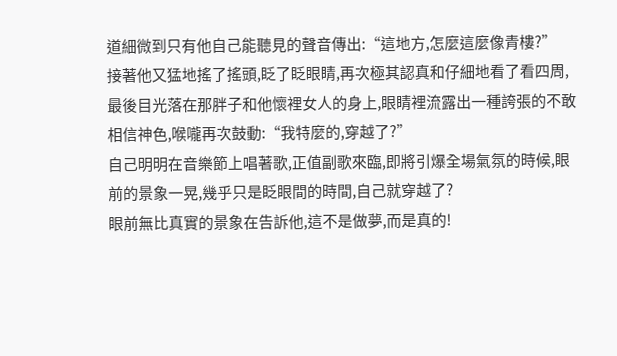道細微到只有他自己能聽見的聲音傳出:“這地方,怎麼這麼像青樓?”
接著他又猛地搖了搖頭,眨了眨眼睛,再次極其認真和仔細地看了看四周,最後目光落在那胖子和他懷裡女人的身上,眼睛裡流露出一種誇張的不敢相信神色,喉嚨再次鼓動:“我特麼的,穿越了?”
自己明明在音樂節上唱著歌,正值副歌來臨,即將引爆全場氣氛的時候,眼前的景象一晃,幾乎只是眨眼間的時間,自己就穿越了?
眼前無比真實的景象在告訴他,這不是做夢,而是真的!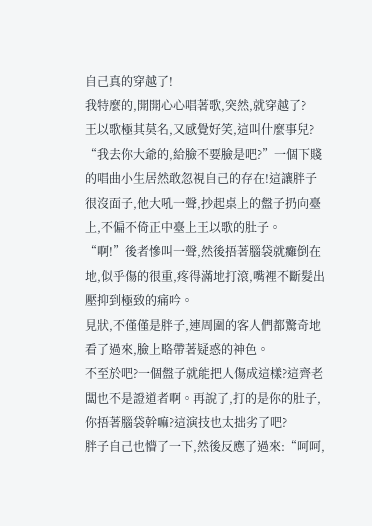自己真的穿越了!
我特麼的,開開心心唱著歌,突然,就穿越了?
王以歌極其莫名,又感覺好笑,這叫什麼事兒?
“我去你大爺的,給臉不要臉是吧?”一個下賤的唱曲小生居然敢忽視自己的存在!這讓胖子很沒面子,他大吼一聲,抄起桌上的盤子扔向臺上,不偏不倚正中臺上王以歌的肚子。
“啊!”後者慘叫一聲,然後捂著腦袋就癱倒在地,似乎傷的很重,疼得滿地打滾,嘴裡不斷髮出壓抑到極致的痛吟。
見狀,不僅僅是胖子,連周圍的客人們都驚奇地看了過來,臉上略帶著疑惑的神色。
不至於吧?一個盤子就能把人傷成這樣?這齊老闆也不是證道者啊。再說了,打的是你的肚子,你捂著腦袋幹嘛?這演技也太拙劣了吧?
胖子自己也懵了一下,然後反應了過來:“呵呵,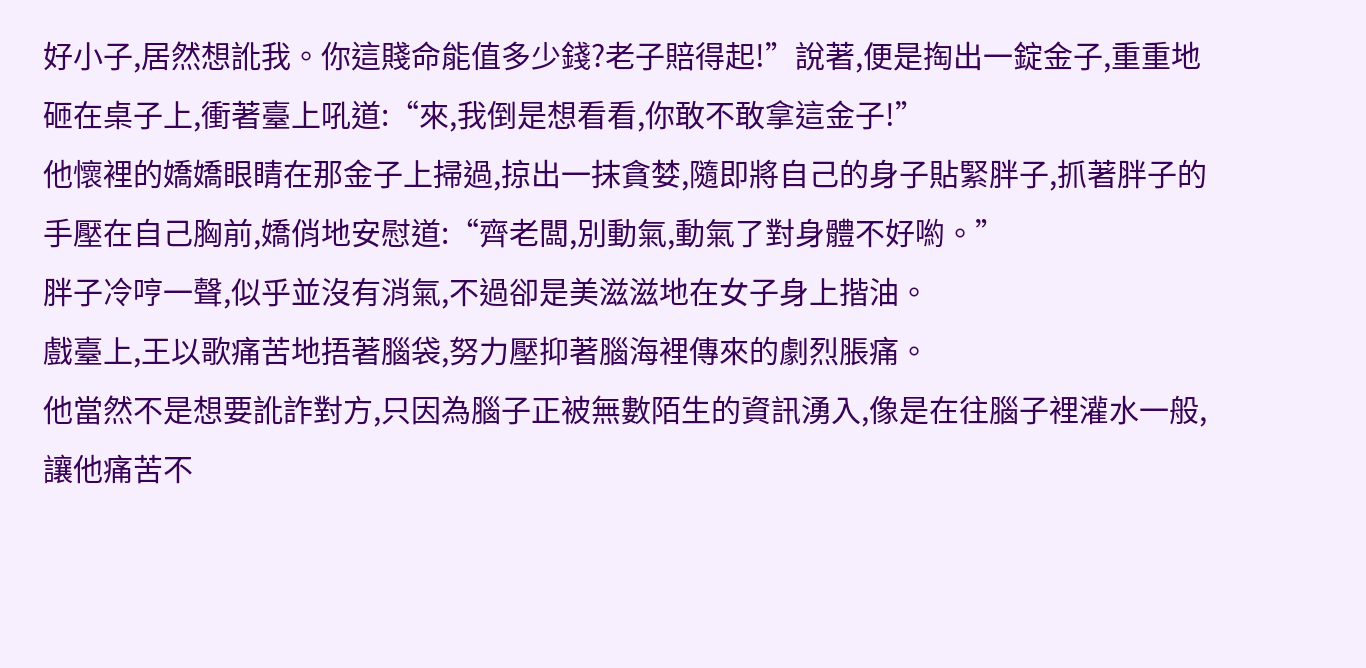好小子,居然想訛我。你這賤命能值多少錢?老子賠得起!”說著,便是掏出一錠金子,重重地砸在桌子上,衝著臺上吼道:“來,我倒是想看看,你敢不敢拿這金子!”
他懷裡的嬌嬌眼睛在那金子上掃過,掠出一抹貪婪,隨即將自己的身子貼緊胖子,抓著胖子的手壓在自己胸前,嬌俏地安慰道:“齊老闆,別動氣,動氣了對身體不好喲。”
胖子冷哼一聲,似乎並沒有消氣,不過卻是美滋滋地在女子身上揩油。
戲臺上,王以歌痛苦地捂著腦袋,努力壓抑著腦海裡傳來的劇烈脹痛。
他當然不是想要訛詐對方,只因為腦子正被無數陌生的資訊湧入,像是在往腦子裡灌水一般,讓他痛苦不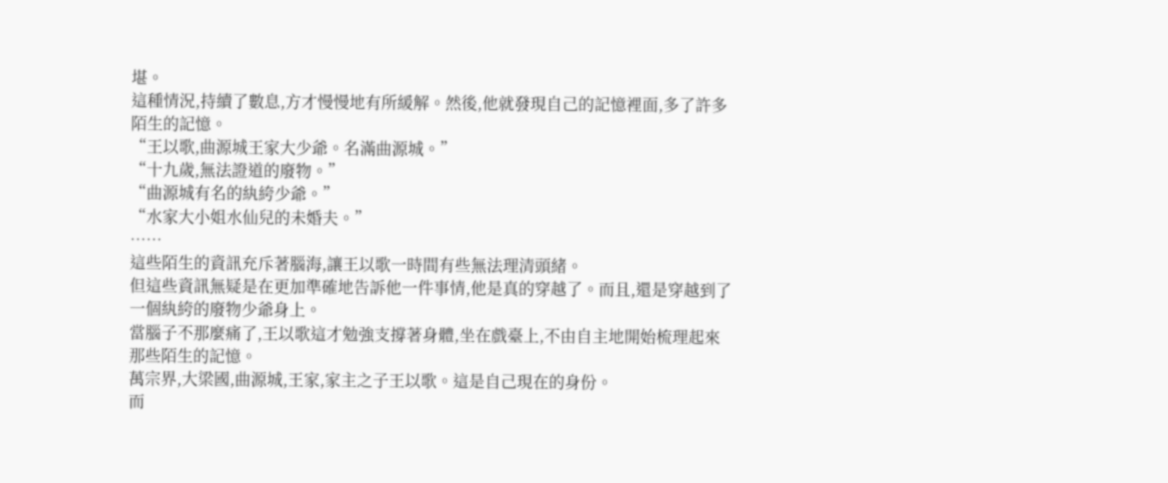堪。
這種情況,持續了數息,方才慢慢地有所緩解。然後,他就發現自己的記憶裡面,多了許多陌生的記憶。
“王以歌,曲源城王家大少爺。名滿曲源城。”
“十九歲,無法證道的廢物。”
“曲源城有名的紈絝少爺。”
“水家大小姐水仙兒的未婚夫。”
……
這些陌生的資訊充斥著腦海,讓王以歌一時間有些無法理清頭緒。
但這些資訊無疑是在更加準確地告訴他一件事情,他是真的穿越了。而且,還是穿越到了一個紈絝的廢物少爺身上。
當腦子不那麼痛了,王以歌這才勉強支撐著身體,坐在戲臺上,不由自主地開始梳理起來那些陌生的記憶。
萬宗界,大梁國,曲源城,王家,家主之子王以歌。這是自己現在的身份。
而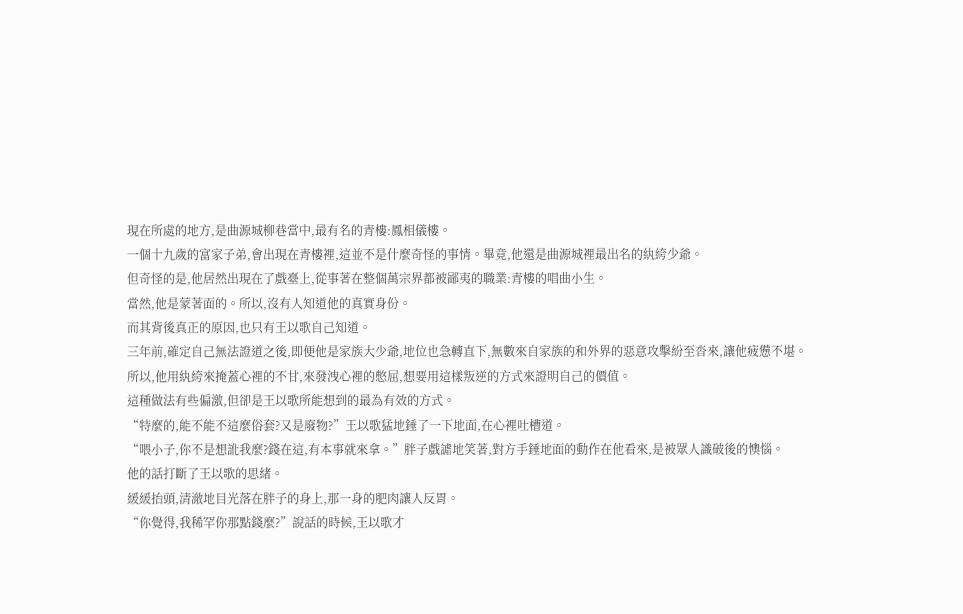現在所處的地方,是曲源城柳巷當中,最有名的青樓:鳳相儀樓。
一個十九歲的富家子弟,會出現在青樓裡,這並不是什麼奇怪的事情。畢竟,他還是曲源城裡最出名的紈絝少爺。
但奇怪的是,他居然出現在了戲臺上,從事著在整個萬宗界都被鄙夷的職業:青樓的唱曲小生。
當然,他是蒙著面的。所以,沒有人知道他的真實身份。
而其背後真正的原因,也只有王以歌自己知道。
三年前,確定自己無法證道之後,即便他是家族大少爺,地位也急轉直下,無數來自家族的和外界的惡意攻擊紛至沓來,讓他疲憊不堪。
所以,他用紈絝來掩蓋心裡的不甘,來發洩心裡的憋屈,想要用這樣叛逆的方式來證明自己的價值。
這種做法有些偏激,但卻是王以歌所能想到的最為有效的方式。
“特麼的,能不能不這麼俗套?又是廢物?”王以歌猛地錘了一下地面,在心裡吐槽道。
“喂小子,你不是想訛我麼?錢在這,有本事就來拿。”胖子戲謔地笑著,對方手錘地面的動作在他看來,是被眾人識破後的懊惱。
他的話打斷了王以歌的思緒。
緩緩抬頭,清澈地目光落在胖子的身上,那一身的肥肉讓人反胃。
“你覺得,我稀罕你那點錢麼?”說話的時候,王以歌才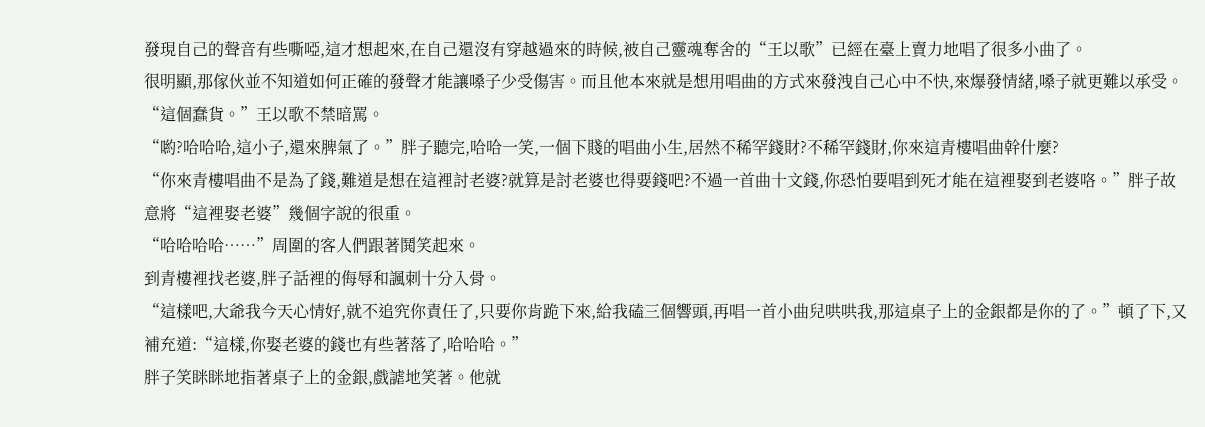發現自己的聲音有些嘶啞,這才想起來,在自己還沒有穿越過來的時候,被自己靈魂奪舍的“王以歌”已經在臺上賣力地唱了很多小曲了。
很明顯,那傢伙並不知道如何正確的發聲才能讓嗓子少受傷害。而且他本來就是想用唱曲的方式來發洩自己心中不快,來爆發情緒,嗓子就更難以承受。
“這個蠢貨。”王以歌不禁暗罵。
“喲?哈哈哈,這小子,還來脾氣了。”胖子聽完,哈哈一笑,一個下賤的唱曲小生,居然不稀罕錢財?不稀罕錢財,你來這青樓唱曲幹什麼?
“你來青樓唱曲不是為了錢,難道是想在這裡討老婆?就算是討老婆也得要錢吧?不過一首曲十文錢,你恐怕要唱到死才能在這裡娶到老婆咯。”胖子故意將“這裡娶老婆”幾個字說的很重。
“哈哈哈哈……”周圍的客人們跟著鬨笑起來。
到青樓裡找老婆,胖子話裡的侮辱和諷刺十分入骨。
“這樣吧,大爺我今天心情好,就不追究你責任了,只要你肯跪下來,給我磕三個響頭,再唱一首小曲兒哄哄我,那這桌子上的金銀都是你的了。”頓了下,又補充道:“這樣,你娶老婆的錢也有些著落了,哈哈哈。”
胖子笑眯眯地指著桌子上的金銀,戲謔地笑著。他就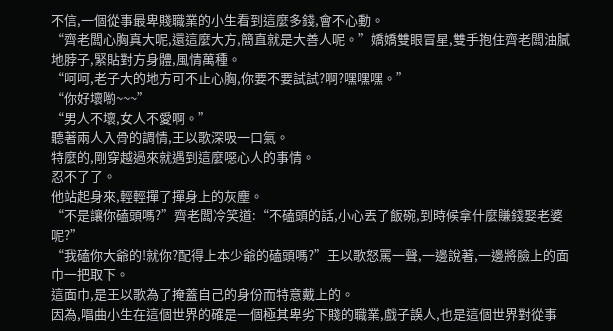不信,一個從事最卑賤職業的小生看到這麼多錢,會不心動。
“齊老闆心胸真大呢,還這麼大方,簡直就是大善人呢。”嬌嬌雙眼冒星,雙手抱住齊老闆油膩地脖子,緊貼對方身體,風情萬種。
“呵呵,老子大的地方可不止心胸,你要不要試試?啊?嘿嘿嘿。”
“你好壞喲~~~”
“男人不壞,女人不愛啊。”
聽著兩人入骨的調情,王以歌深吸一口氣。
特麼的,剛穿越過來就遇到這麼噁心人的事情。
忍不了了。
他站起身來,輕輕撣了撣身上的灰塵。
“不是讓你磕頭嗎?”齊老闆冷笑道:“不磕頭的話,小心丟了飯碗,到時候拿什麼賺錢娶老婆呢?”
“我磕你大爺的!就你?配得上本少爺的磕頭嗎?”王以歌怒罵一聲,一邊說著,一邊將臉上的面巾一把取下。
這面巾,是王以歌為了掩蓋自己的身份而特意戴上的。
因為,唱曲小生在這個世界的確是一個極其卑劣下賤的職業,戲子誤人,也是這個世界對從事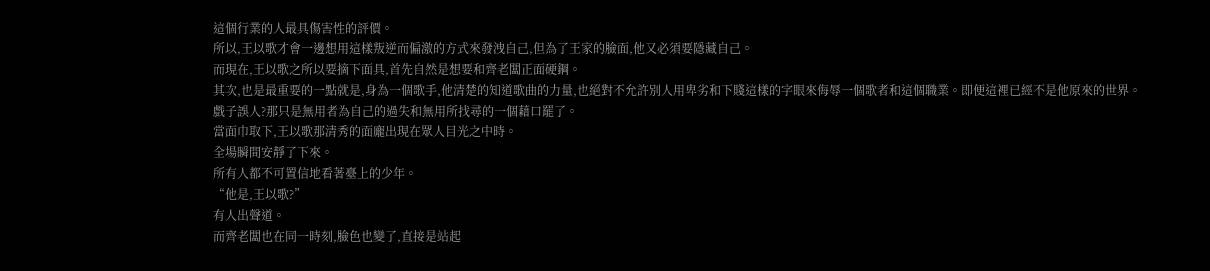這個行業的人最具傷害性的評價。
所以,王以歌才會一邊想用這樣叛逆而偏激的方式來發洩自己,但為了王家的臉面,他又必須要隱藏自己。
而現在,王以歌之所以要摘下面具,首先自然是想要和齊老闆正面硬鋼。
其次,也是最重要的一點就是,身為一個歌手,他清楚的知道歌曲的力量,也絕對不允許別人用卑劣和下賤這樣的字眼來侮辱一個歌者和這個職業。即便這裡已經不是他原來的世界。
戲子誤人?那只是無用者為自己的過失和無用所找尋的一個藉口罷了。
當面巾取下,王以歌那清秀的面龐出現在眾人目光之中時。
全場瞬間安靜了下來。
所有人都不可置信地看著臺上的少年。
“他是,王以歌?”
有人出聲道。
而齊老闆也在同一時刻,臉色也變了,直接是站起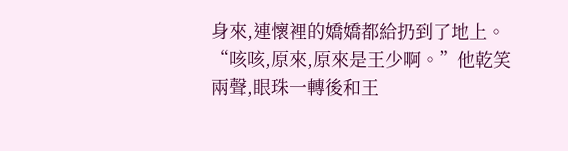身來,連懷裡的嬌嬌都給扔到了地上。
“咳咳,原來,原來是王少啊。”他乾笑兩聲,眼珠一轉後和王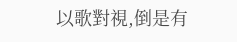以歌對視,倒是有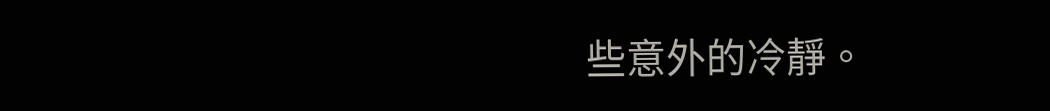些意外的冷靜。